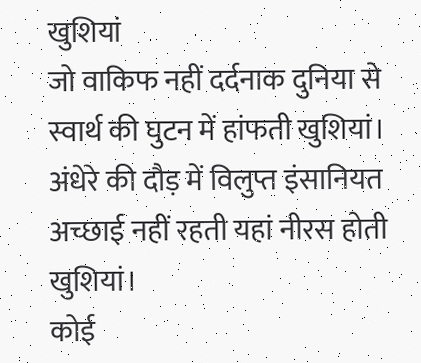खुशियां
जो वाकिफ नहीं दर्दनाक दुनिया से
स्वार्थ की घुटन में हांफती खुशियां।
अंधेरे की दौड़ में विलुप्त इंसानियत
अच्छाई नहीं रहती यहां नीरस होती खुशियां।
कोई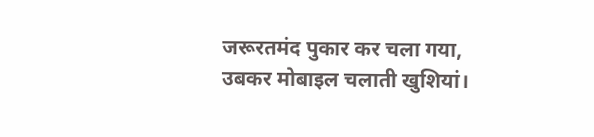जरूरतमंद पुकार कर चला गया,
उबकर मोबाइल चलाती खुशियां।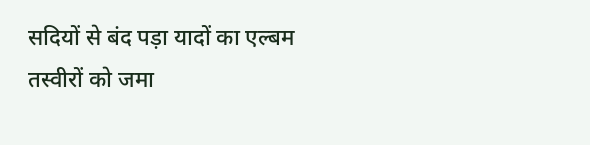सदियों से बंद पड़ा यादों का एल्बम
तस्वीरों को जमा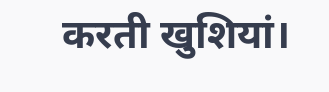करती खुशियां।